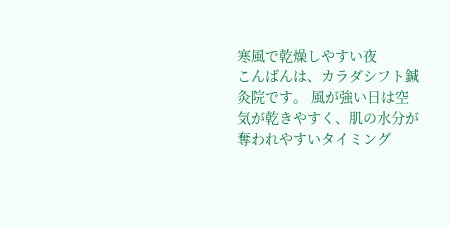寒風で乾燥しやすい夜
こんばんは、カラダシフト鍼灸院です。 風が強い日は空気が乾きやすく、肌の水分が奪われやすいタイミング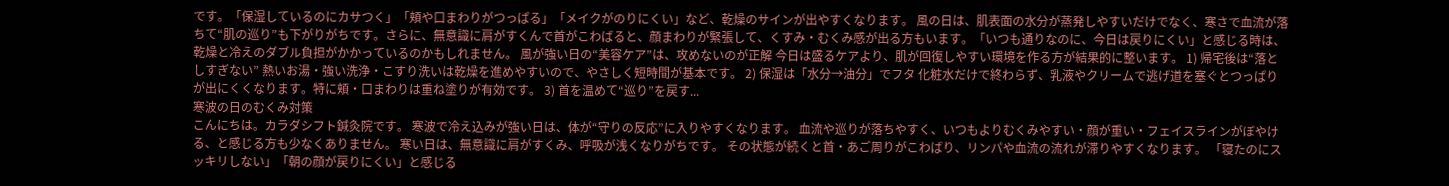です。「保湿しているのにカサつく」「頬や口まわりがつっぱる」「メイクがのりにくい」など、乾燥のサインが出やすくなります。 風の日は、肌表面の水分が蒸発しやすいだけでなく、寒さで血流が落ちて“肌の巡り”も下がりがちです。さらに、無意識に肩がすくんで首がこわばると、顔まわりが緊張して、くすみ・むくみ感が出る方もいます。「いつも通りなのに、今日は戻りにくい」と感じる時は、乾燥と冷えのダブル負担がかかっているのかもしれません。 風が強い日の“美容ケア”は、攻めないのが正解 今日は盛るケアより、肌が回復しやすい環境を作る方が結果的に整います。 1) 帰宅後は“落としすぎない” 熱いお湯・強い洗浄・こすり洗いは乾燥を進めやすいので、やさしく短時間が基本です。 2) 保湿は「水分→油分」でフタ 化粧水だけで終わらず、乳液やクリームで逃げ道を塞ぐとつっぱりが出にくくなります。特に頬・口まわりは重ね塗りが有効です。 3) 首を温めて“巡り”を戻す...
寒波の日のむくみ対策
こんにちは。カラダシフト鍼灸院です。 寒波で冷え込みが強い日は、体が“守りの反応”に入りやすくなります。 血流や巡りが落ちやすく、いつもよりむくみやすい・顔が重い・フェイスラインがぼやける、と感じる方も少なくありません。 寒い日は、無意識に肩がすくみ、呼吸が浅くなりがちです。 その状態が続くと首・あご周りがこわばり、リンパや血流の流れが滞りやすくなります。 「寝たのにスッキリしない」「朝の顔が戻りにくい」と感じる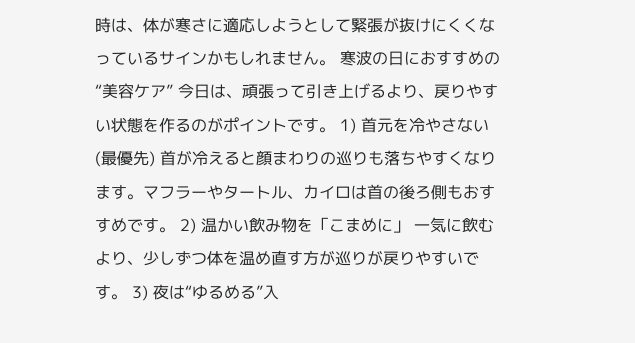時は、体が寒さに適応しようとして緊張が抜けにくくなっているサインかもしれません。 寒波の日におすすめの“美容ケア” 今日は、頑張って引き上げるより、戻りやすい状態を作るのがポイントです。 1) 首元を冷やさない(最優先) 首が冷えると顔まわりの巡りも落ちやすくなります。マフラーやタートル、カイロは首の後ろ側もおすすめです。 2) 温かい飲み物を「こまめに」 一気に飲むより、少しずつ体を温め直す方が巡りが戻りやすいです。 3) 夜は“ゆるめる”入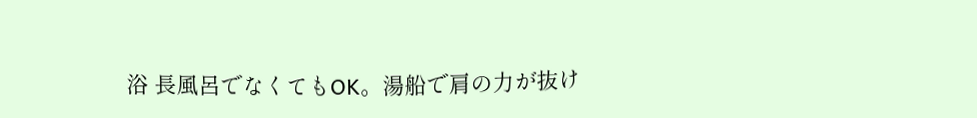浴 長風呂でなくてもOK。湯船で肩の力が抜け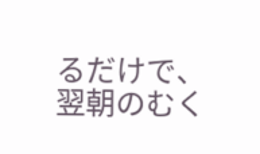るだけで、翌朝のむく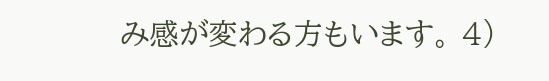み感が変わる方もいます。 4)